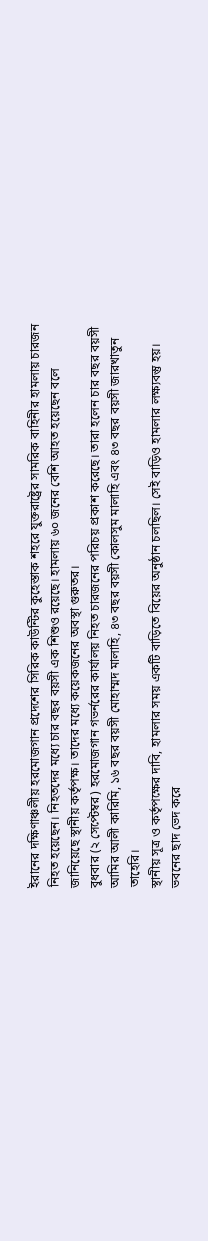ইরানের দক্ষিণাঞ্চলীয় হরমোজগান প্রদেশের সিরিক কাউন্টির কুহেস্তাক শহরে যুক্তরাষ্ট্রের সামরিক বাহিনীর হামলায় চারজন নিহত হয়েছেন। নিহতদের মধ্যে চার বছর বয়সী এক শিশুও রয়েছে। হামলায় ৬০ জনের বেশি আহত হয়েছেন বলে জানিয়েছে স্থানীয় কর্তৃপক্ষ। তাদের মধ্যে কয়েকজনের অবস্থা গুরুতর।
বুধবার (২ সেপ্টেম্বর) হরমোজগান গভর্নরের কার্যালয় নিহত চারজনের পরিচয় প্রকাশ করেছে। তারা হলেন চার বছর বয়সী আমির আলী কারিমি, ১৬ বছর বয়সী মোহাম্মদ মালাহি, ৪৩ বছর বয়সী কোলসুম মালাহি এবং ৪৩ বছর বয়সী জারখাতুন তাহেরি।
স্থানীয় সূত্র ও কর্তৃপক্ষের দাবি, হামলার সময় একটি বাড়িতে বিয়ের অনুষ্ঠান চলছিল। সেই বাড়িও হামলার লক্ষ্যবস্তু হয়।
ভবনের ছাদ ভেদ করে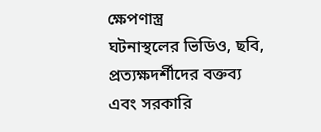ক্ষেপণাস্ত্র
ঘটনাস্থলের ভিডিও, ছবি, প্রত্যক্ষদর্শীদের বক্তব্য এবং সরকারি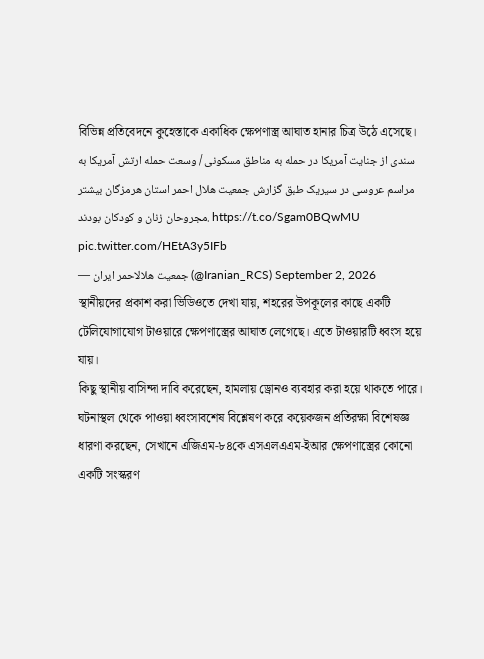বিভিন্ন প্রতিবেদনে কুহেস্তাকে একাধিক ক্ষেপণাস্ত্র আঘাত হানার চিত্র উঠে এসেছে।
سندی از جنایت آمریکا در حمله به مناطق مسکونی / وسعت حمله ارتش آمریکا به مراسم عروسی در سیریک طبق گزارش جمعیت هلال احمر استان هرمزگان بیشتر مجروحان زنان و کودکان بودند. https://t.co/Sgam0BQwMU pic.twitter.com/HEtA3y5IFb
— جمعیت هلالاحمر ایران (@Iranian_RCS) September 2, 2026
স্থানীয়দের প্রকাশ করা ভিডিওতে দেখা যায়, শহরের উপকূলের কাছে একটি টেলিযোগাযোগ টাওয়ারে ক্ষেপণাস্ত্রের আঘাত লেগেছে। এতে টাওয়ারটি ধ্বংস হয়ে যায়।
কিছু স্থানীয় বাসিন্দা দাবি করেছেন, হামলায় ড্রোনও ব্যবহার করা হয়ে থাকতে পারে।
ঘটনাস্থল থেকে পাওয়া ধ্বংসাবশেষ বিশ্লেষণ করে কয়েকজন প্রতিরক্ষা বিশেষজ্ঞ ধারণা করছেন, সেখানে এজিএম-৮৪কে এসএলএএম-ইআর ক্ষেপণাস্ত্রের কোনো একটি সংস্করণ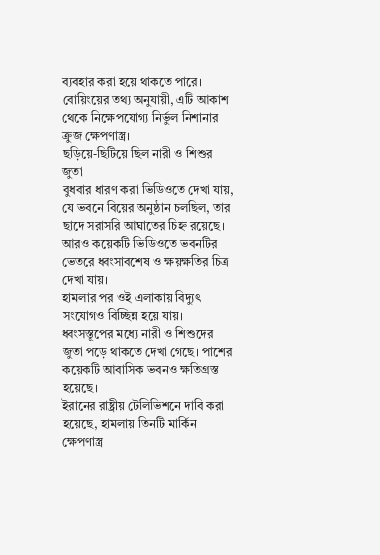ব্যবহার করা হয়ে থাকতে পারে।
বোয়িংয়ের তথ্য অনুযায়ী, এটি আকাশ থেকে নিক্ষেপযোগ্য নির্ভুল নিশানার ক্রুজ ক্ষেপণাস্ত্র।
ছড়িয়ে-ছিটিয়ে ছিল নারী ও শিশুর জুতা
বুধবার ধারণ করা ভিডিওতে দেখা যায়, যে ভবনে বিয়ের অনুষ্ঠান চলছিল, তার ছাদে সরাসরি আঘাতের চিহ্ন রয়েছে। আরও কয়েকটি ভিডিওতে ভবনটির ভেতরে ধ্বংসাবশেষ ও ক্ষয়ক্ষতির চিত্র দেখা যায়।
হামলার পর ওই এলাকায় বিদ্যুৎ সংযোগও বিচ্ছিন্ন হয়ে যায়। ধ্বংসস্তূপের মধ্যে নারী ও শিশুদের জুতা পড়ে থাকতে দেখা গেছে। পাশের কয়েকটি আবাসিক ভবনও ক্ষতিগ্রস্ত হয়েছে।
ইরানের রাষ্ট্রীয় টেলিভিশনে দাবি করা হয়েছে, হামলায় তিনটি মার্কিন ক্ষেপণাস্ত্র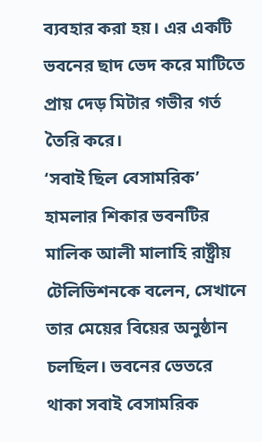ব্যবহার করা হয়। এর একটি ভবনের ছাদ ভেদ করে মাটিতে প্রায় দেড় মিটার গভীর গর্ত তৈরি করে।
‘সবাই ছিল বেসামরিক’
হামলার শিকার ভবনটির মালিক আলী মালাহি রাষ্ট্রীয় টেলিভিশনকে বলেন, সেখানে তার মেয়ের বিয়ের অনুষ্ঠান চলছিল। ভবনের ভেতরে থাকা সবাই বেসামরিক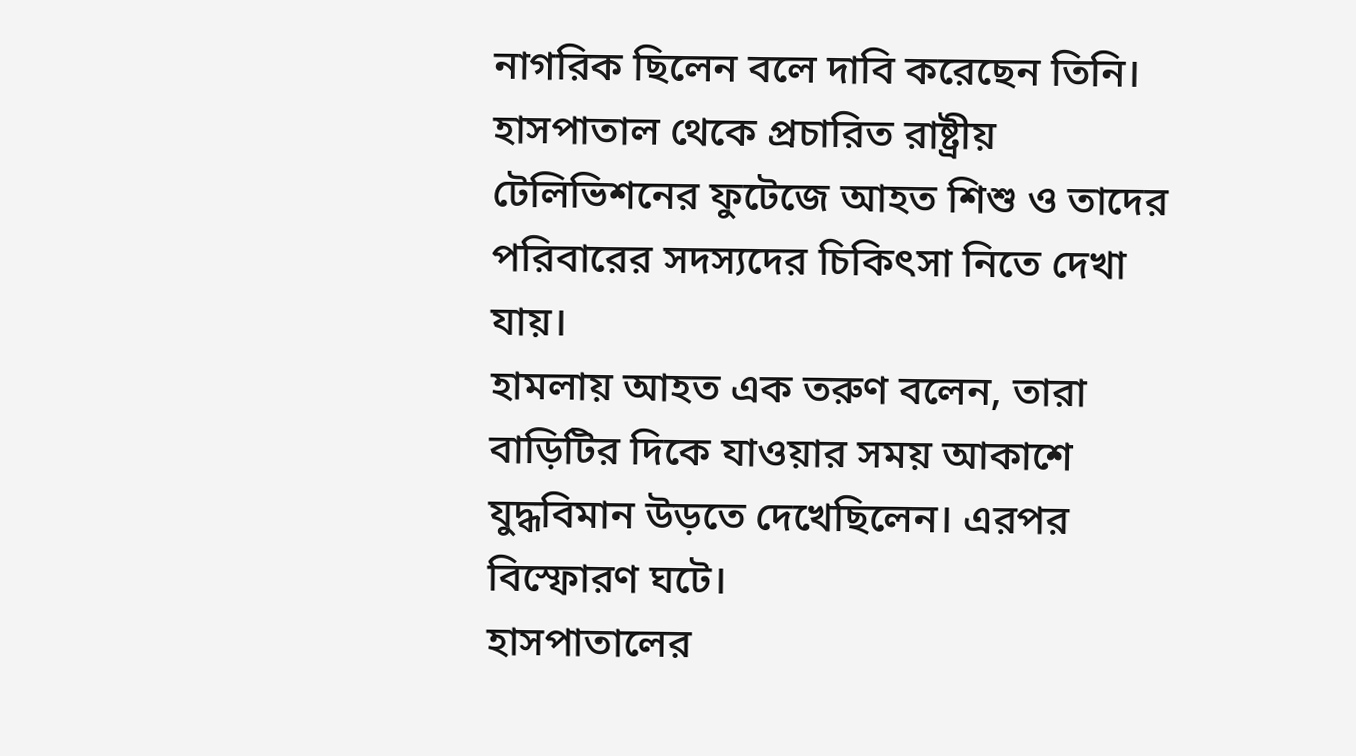নাগরিক ছিলেন বলে দাবি করেছেন তিনি।
হাসপাতাল থেকে প্রচারিত রাষ্ট্রীয় টেলিভিশনের ফুটেজে আহত শিশু ও তাদের পরিবারের সদস্যদের চিকিৎসা নিতে দেখা যায়।
হামলায় আহত এক তরুণ বলেন, তারা বাড়িটির দিকে যাওয়ার সময় আকাশে যুদ্ধবিমান উড়তে দেখেছিলেন। এরপর বিস্ফোরণ ঘটে।
হাসপাতালের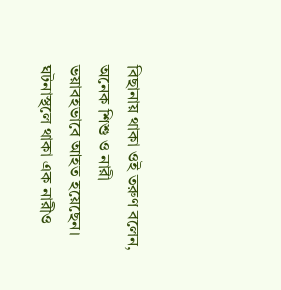বিছানায় থাকা ওই তরুণ বলেন, অনেক শিশু ও নারী ভয়াবহভাবে আহত হয়েছেন।
ঘটনাস্থলে থাকা এক নারীও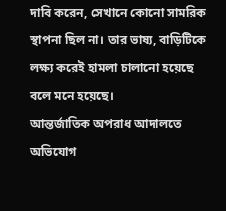দাবি করেন, সেখানে কোনো সামরিক স্থাপনা ছিল না। তার ভাষ্য, বাড়িটিকে লক্ষ্য করেই হামলা চালানো হয়েছে বলে মনে হয়েছে।
আন্তর্জাতিক অপরাধ আদালতে অভিযোগ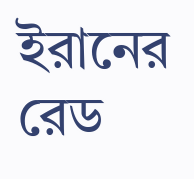ইরানের রেড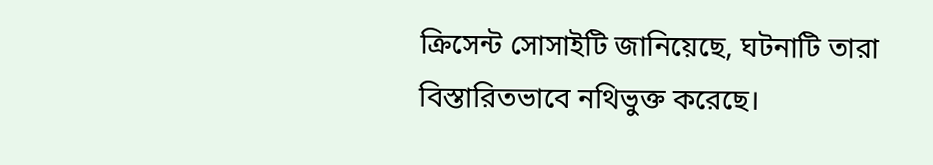ক্রিসেন্ট সোসাইটি জানিয়েছে, ঘটনাটি তারা বিস্তারিতভাবে নথিভুক্ত করেছে।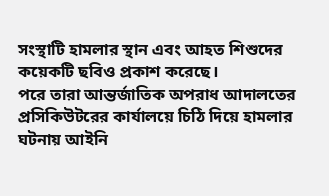সংস্থাটি হামলার স্থান এবং আহত শিশুদের কয়েকটি ছবিও প্রকাশ করেছে।
পরে তারা আন্তর্জাতিক অপরাধ আদালতের প্রসিকিউটরের কার্যালয়ে চিঠি দিয়ে হামলার ঘটনায় আইনি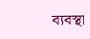ব্যবস্থা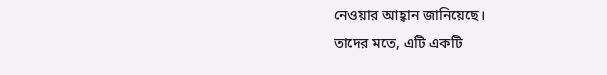নেওয়ার আহ্বান জানিয়েছে।
তাদের মতে, এটি একটি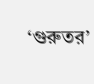‘গুরুতর’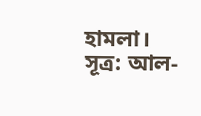হামলা।
সূত্র: আল-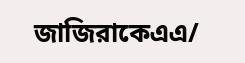জাজিরাকেএএ/